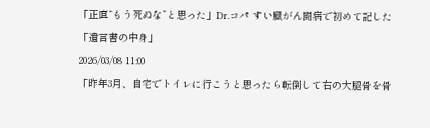「正直“もう死ぬな”と思った」Dr.コパ すい臓がん闘病で初めて記した「遺言書の中身」
2026/03/08 11:00
「昨年3月、自宅でトイレに行こうと思ったら転倒して右の大腿骨を骨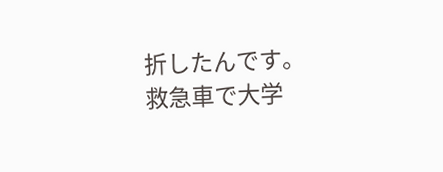折したんです。救急車で大学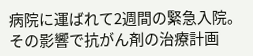病院に運ばれて2週間の緊急入院。その影響で抗がん剤の治療計画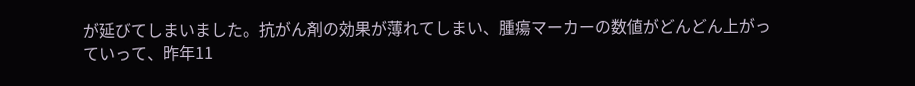が延びてしまいました。抗がん剤の効果が薄れてしまい、腫瘍マーカーの数値がどんどん上がっていって、昨年11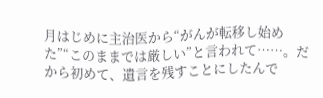月はじめに主治医から“がんが転移し始めた”“このままでは厳しい”と言われて……。だから初めて、遺言を残すことにしたんで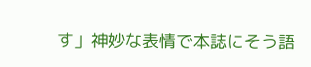す」神妙な表情で本誌にそう語